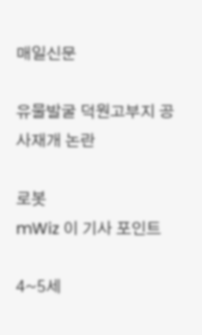매일신문

유물발굴 덕원고부지 공사재개 논란

로봇
mWiz 이 기사 포인트

4~5세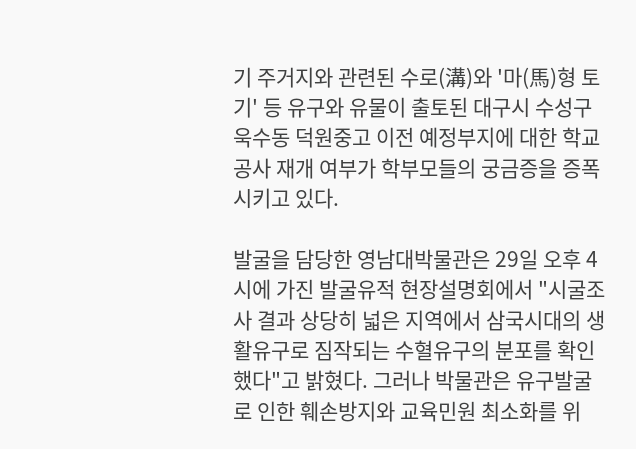기 주거지와 관련된 수로(溝)와 '마(馬)형 토기' 등 유구와 유물이 출토된 대구시 수성구 욱수동 덕원중고 이전 예정부지에 대한 학교 공사 재개 여부가 학부모들의 궁금증을 증폭시키고 있다.

발굴을 담당한 영남대박물관은 29일 오후 4시에 가진 발굴유적 현장설명회에서 "시굴조사 결과 상당히 넓은 지역에서 삼국시대의 생활유구로 짐작되는 수혈유구의 분포를 확인했다"고 밝혔다. 그러나 박물관은 유구발굴로 인한 훼손방지와 교육민원 최소화를 위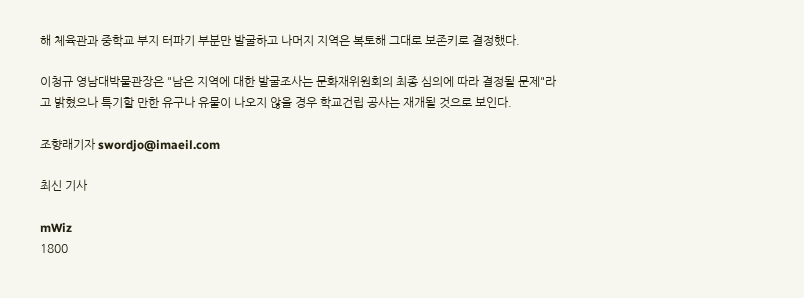해 체육관과 중학교 부지 터파기 부분만 발굴하고 나머지 지역은 복토해 그대로 보존키로 결정했다.

이청규 영남대박물관장은 "남은 지역에 대한 발굴조사는 문화재위원회의 최종 심의에 따라 결정될 문제"라고 밝혔으나 특기할 만한 유구나 유물이 나오지 않을 경우 학교건립 공사는 재개될 것으로 보인다.

조향래기자 swordjo@imaeil.com

최신 기사

mWiz
1800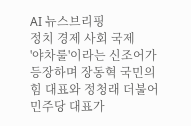AI 뉴스브리핑
정치 경제 사회 국제
'야차룰'이라는 신조어가 등장하며 장동혁 국민의힘 대표와 정청래 더불어민주당 대표가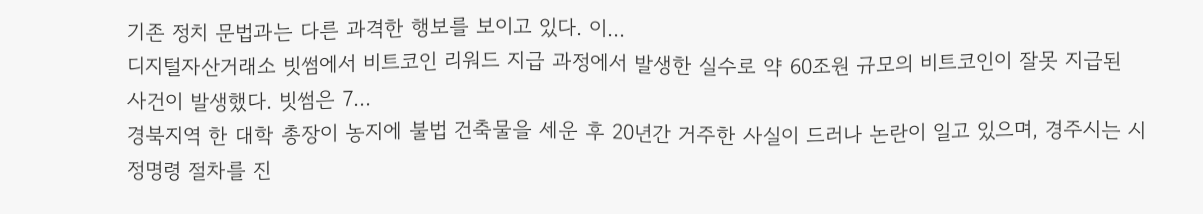기존 정치 문법과는 다른 과격한 행보를 보이고 있다. 이...
디지털자산거래소 빗썸에서 비트코인 리워드 지급 과정에서 발생한 실수로 약 60조원 규모의 비트코인이 잘못 지급된 사건이 발생했다. 빗썸은 7...
경북지역 한 대학 총장이 농지에 불법 건축물을 세운 후 20년간 거주한 사실이 드러나 논란이 일고 있으며, 경주시는 시정명령 절차를 진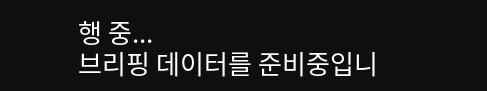행 중...
브리핑 데이터를 준비중입니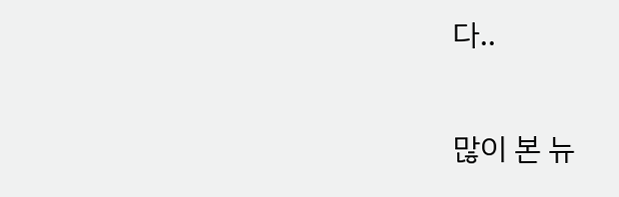다..

많이 본 뉴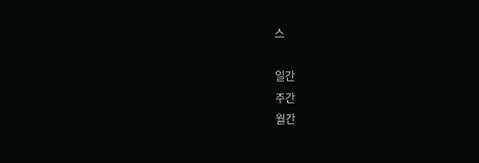스

일간
주간
월간